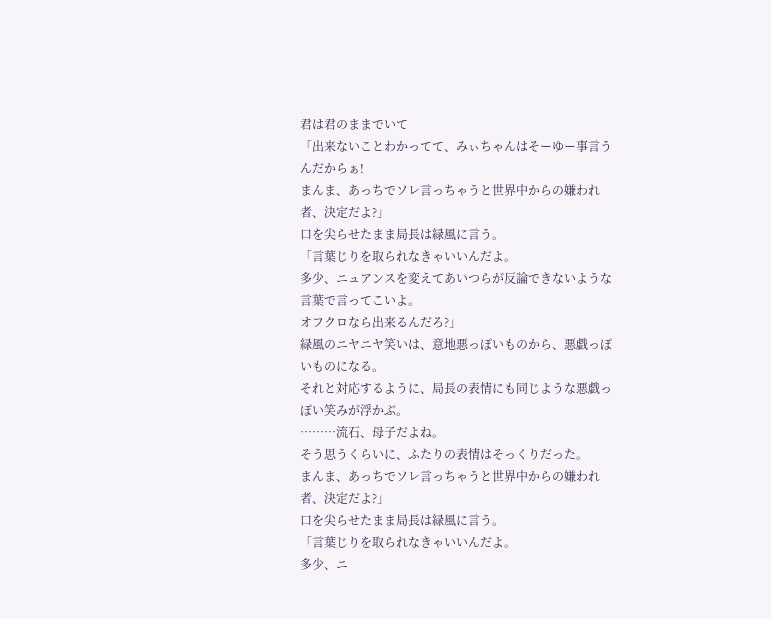君は君のままでいて
「出来ないことわかってて、みぃちゃんはそーゆー事言うんだからぁ!
まんま、あっちでソレ言っちゃうと世界中からの嫌われ者、決定だよ?」
口を尖らせたまま局長は緑風に言う。
「言葉じりを取られなきゃいいんだよ。
多少、ニュアンスを変えてあいつらが反論できないような言葉で言ってこいよ。
オフクロなら出来るんだろ?」
緑風のニヤニヤ笑いは、意地悪っぽいものから、悪戯っぽいものになる。
それと対応するように、局長の表情にも同じような悪戯っぽい笑みが浮かぶ。
………流石、母子だよね。
そう思うくらいに、ふたりの表情はそっくりだった。
まんま、あっちでソレ言っちゃうと世界中からの嫌われ者、決定だよ?」
口を尖らせたまま局長は緑風に言う。
「言葉じりを取られなきゃいいんだよ。
多少、ニ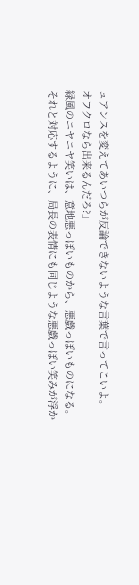ュアンスを変えてあいつらが反論できないような言葉で言ってこいよ。
オフクロなら出来るんだろ?」
緑風のニヤニヤ笑いは、意地悪っぽいものから、悪戯っぽいものになる。
それと対応するように、局長の表情にも同じような悪戯っぽい笑みが浮か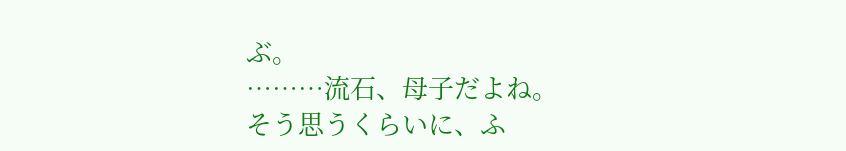ぶ。
………流石、母子だよね。
そう思うくらいに、ふ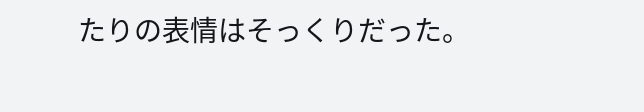たりの表情はそっくりだった。